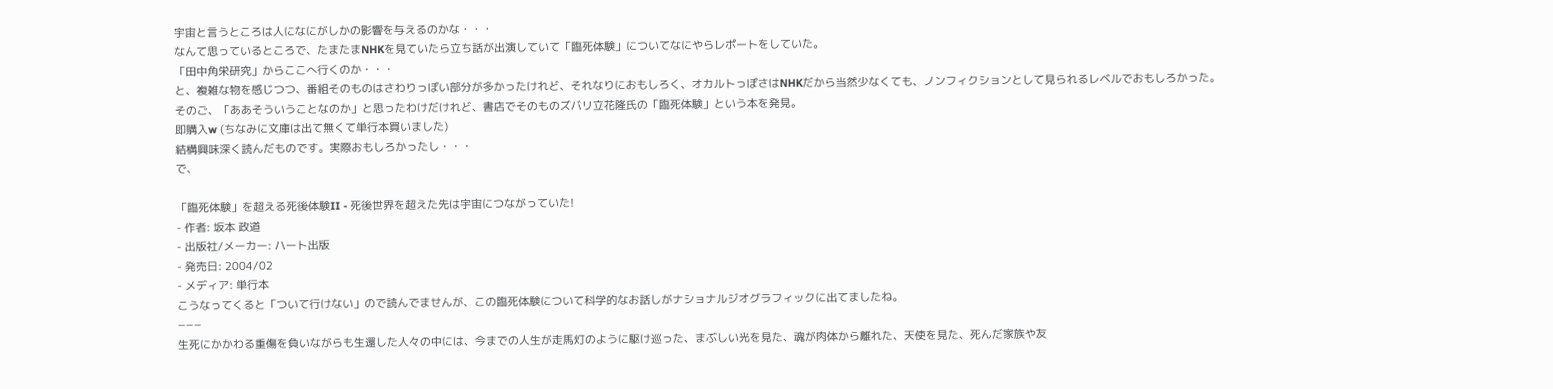宇宙と言うところは人になにがしかの影響を与えるのかな・・・
なんて思っているところで、たまたまNHKを見ていたら立ち話が出演していて「臨死体験」についてなにやらレポートをしていた。
「田中角栄研究」からここへ行くのか・・・
と、複雑な物を感じつつ、番組そのものはさわりっぽい部分が多かったけれど、それなりにおもしろく、オカルトっぽさはNHKだから当然少なくても、ノンフィクションとして見られるレベルでおもしろかった。
そのご、「ああそういうことなのか」と思ったわけだけれど、書店でそのものズバリ立花隆氏の「臨死体験」という本を発見。
即購入w (ちなみに文庫は出て無くて単行本買いました)
結構興味深く読んだものです。実際おもしろかったし・・・
で、

「臨死体験」を超える死後体験II - 死後世界を超えた先は宇宙につながっていた!
- 作者: 坂本 政道
- 出版社/メーカー: ハート出版
- 発売日: 2004/02
- メディア: 単行本
こうなってくると「ついて行けない」ので読んでませんが、この臨死体験について科学的なお話しがナショナルジオグラフィックに出てましたね。
−−−
生死にかかわる重傷を負いながらも生還した人々の中には、今までの人生が走馬灯のように駆け巡った、まぶしい光を見た、魂が肉体から離れた、天使を見た、死んだ家族や友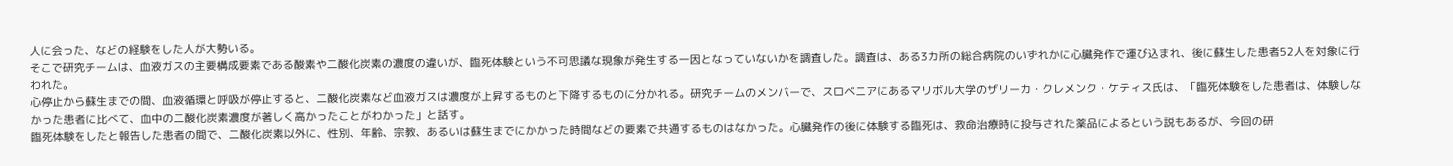人に会った、などの経験をした人が大勢いる。
そこで研究チームは、血液ガスの主要構成要素である酸素や二酸化炭素の濃度の違いが、臨死体験という不可思議な現象が発生する一因となっていないかを調査した。調査は、ある3カ所の総合病院のいずれかに心臓発作で運び込まれ、後に蘇生した患者52人を対象に行われた。
心停止から蘇生までの間、血液循環と呼吸が停止すると、二酸化炭素など血液ガスは濃度が上昇するものと下降するものに分かれる。研究チームのメンバーで、スロベニアにあるマリボル大学のザリーカ・クレメンク・ケティス氏は、「臨死体験をした患者は、体験しなかった患者に比べて、血中の二酸化炭素濃度が著しく高かったことがわかった」と話す。
臨死体験をしたと報告した患者の間で、二酸化炭素以外に、性別、年齢、宗教、あるいは蘇生までにかかった時間などの要素で共通するものはなかった。心臓発作の後に体験する臨死は、救命治療時に投与された薬品によるという説もあるが、今回の研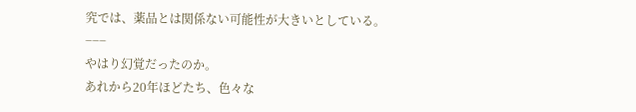究では、薬品とは関係ない可能性が大きいとしている。
−−−
やはり幻覚だったのか。
あれから20年ほどたち、色々な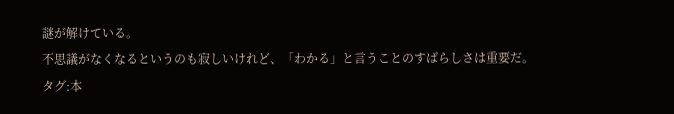謎が解けている。
不思議がなくなるというのも寂しいけれど、「わかる」と言うことのすばらしさは重要だ。
タグ:本